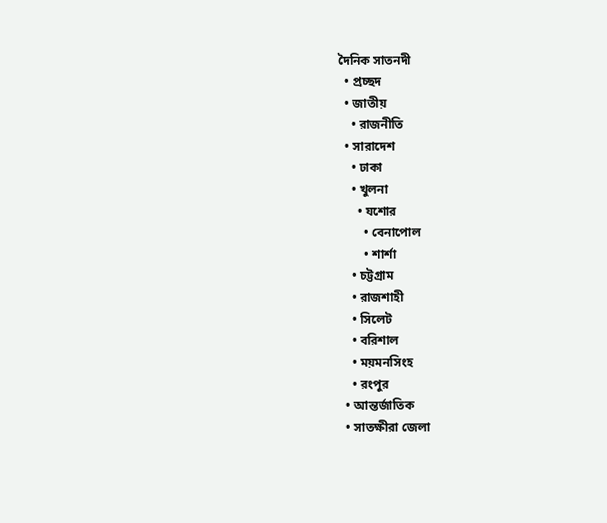দৈনিক সাতনদী
  • প্রচ্ছদ
  • জাতীয়
    • রাজনীতি
  • সারাদেশ
    • ঢাকা
    • খুলনা
      • যশোর
        • বেনাপোল
        • শার্শা
    • চট্টগ্রাম
    • রাজশাহী
    • সিলেট
    • বরিশাল
    • ময়মনসিংহ
    • রংপুর
  • আন্তর্জাতিক
  • সাতক্ষীরা জেলা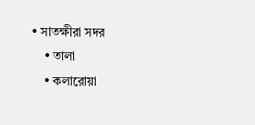• সাতক্ষীরা সদর
    • তালা
    • কলারোয়া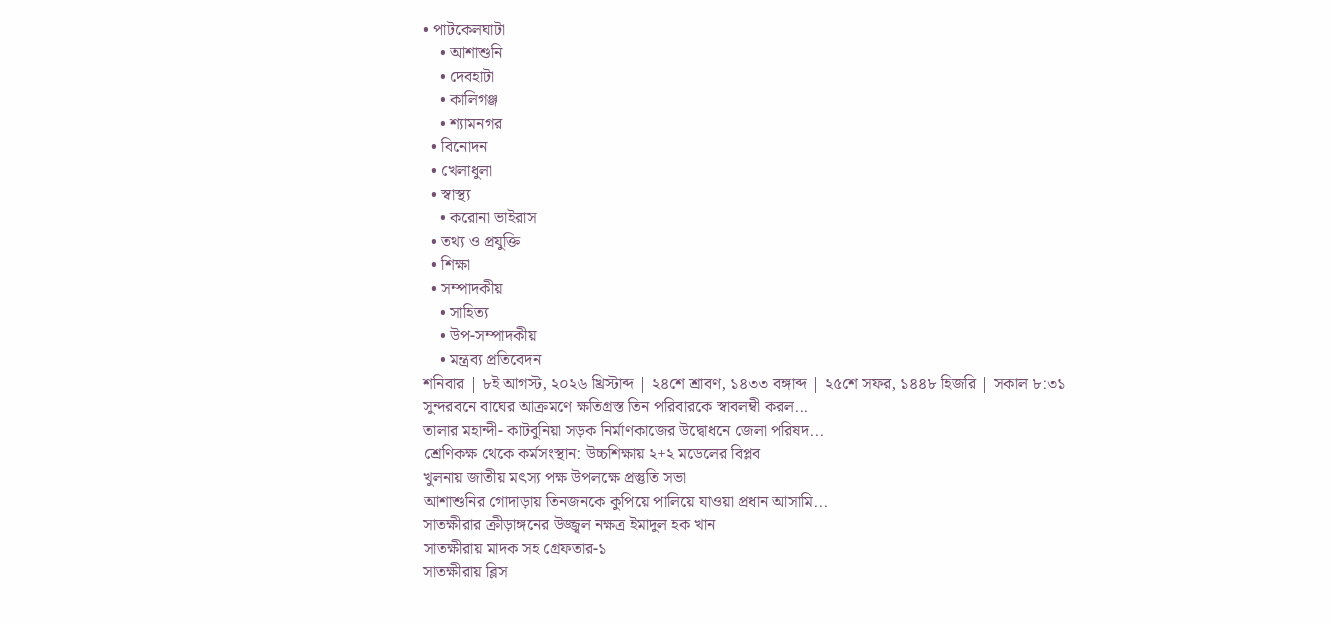• পাটকেলঘাটা
    • আশাশুনি
    • দেবহাটা
    • কালিগঞ্জ
    • শ্যামনগর
  • বিনোদন
  • খেলাধুলা
  • স্বাস্থ্য
    • করোনা ভাইরাস
  • তথ্য ও প্রযুক্তি
  • শিক্ষা
  • সম্পাদকীয়
    • সাহিত্য
    • উপ-সম্পাদকীয়
    • মন্ত্রব্য প্রতিবেদন
শনিবার | ৮ই আগস্ট, ২০২৬ খ্রিস্টাব্দ | ২৪শে শ্রাবণ, ১৪৩৩ বঙ্গাব্দ | ২৫শে সফর, ১৪৪৮ হিজরি | সকাল ৮:৩১
সুন্দরবনে বাঘের আক্রমণে ক্ষতিগ্রস্ত তিন পরিবারকে স্বাবলম্বী করল...
তালার মহান্দী- কাটবুনিয়া সড়ক নির্মাণকাজের উদ্বোধনে জেলা পরিষদ...
শ্রেণিকক্ষ থেকে কর্মসংস্থান: উচ্চশিক্ষায় ২+২ মডেলের বিপ্লব
খুলনায় জাতীয় মৎস্য পক্ষ উপলক্ষে প্রস্তুতি সভা
আশাশুনির গোদাড়ায় তিনজনকে কুপিয়ে পালিয়ে যাওয়া প্রধান আসামি...
সাতক্ষীরার ক্রীড়াঙ্গনের উজ্জ্বল নক্ষত্র ইমাদুল হক খান
সাতক্ষীরায় মাদক সহ গ্রেফতার-১
সাতক্ষীরায় ব্লিস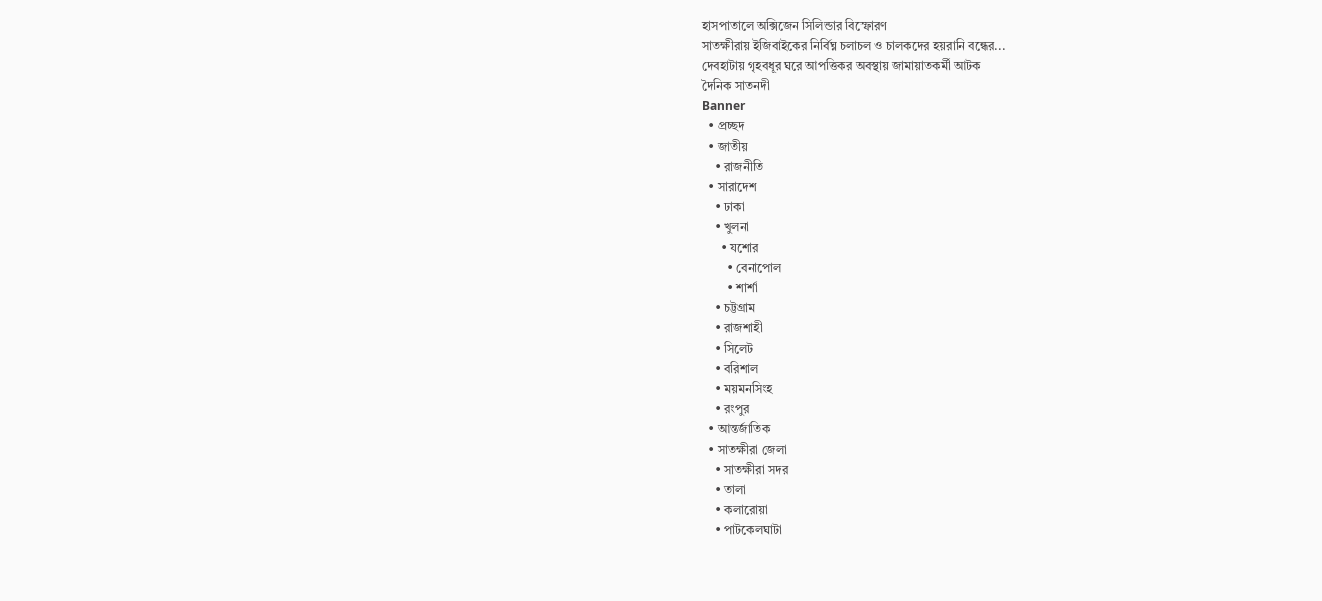হাসপাতালে অক্সিজেন সিলিন্ডার বিস্ফোরণ
সাতক্ষীরায় ইজিবাইকের নির্বিঘ্ন চলাচল ও চালকদের হয়রানি বন্ধের...
দেবহাটায় গৃহবধূর ঘরে আপত্তিকর অবস্থায় জামায়াতকর্মী আটক
দৈনিক সাতনদী
Banner
  • প্রচ্ছদ
  • জাতীয়
    • রাজনীতি
  • সারাদেশ
    • ঢাকা
    • খুলনা
      • যশোর
        • বেনাপোল
        • শার্শা
    • চট্টগ্রাম
    • রাজশাহী
    • সিলেট
    • বরিশাল
    • ময়মনসিংহ
    • রংপুর
  • আন্তর্জাতিক
  • সাতক্ষীরা জেলা
    • সাতক্ষীরা সদর
    • তালা
    • কলারোয়া
    • পাটকেলঘাটা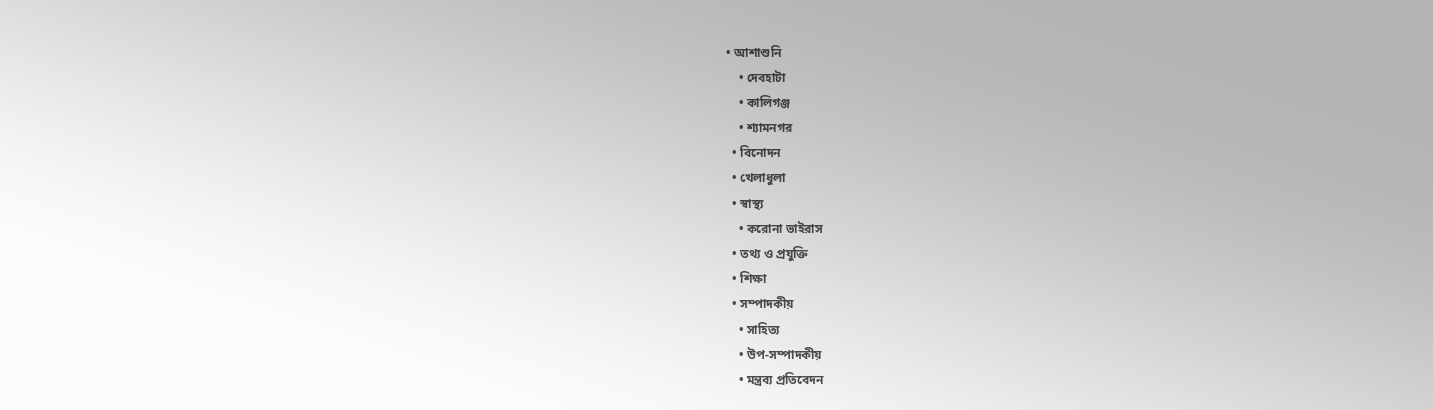• আশাশুনি
    • দেবহাটা
    • কালিগঞ্জ
    • শ্যামনগর
  • বিনোদন
  • খেলাধুলা
  • স্বাস্থ্য
    • করোনা ভাইরাস
  • তথ্য ও প্রযুক্তি
  • শিক্ষা
  • সম্পাদকীয়
    • সাহিত্য
    • উপ-সম্পাদকীয়
    • মন্ত্রব্য প্রতিবেদন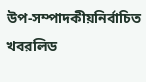উপ-সম্পাদকীয়নির্বাচিত খবরলিড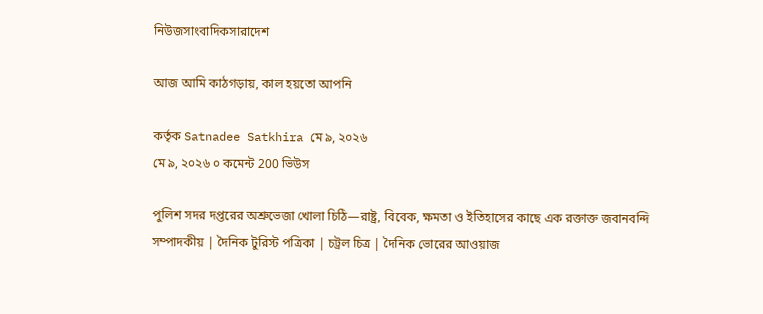নিউজসাংবাদিকসারাদেশ

আজ আমি কাঠগড়ায়, কাল হয়তো আপনি

কর্তৃক Satnadee Satkhira মে ৯, ২০২৬
মে ৯, ২০২৬ ০ কমেন্ট 200 ভিউস

পুলিশ সদর দপ্তরের অশ্রুভেজা খোলা চিঠি—রাষ্ট্র, বিবেক, ক্ষমতা ও ইতিহাসের কাছে এক রক্তাক্ত জবানবন্দি
সম্পাদকীয় | দৈনিক টুরিস্ট পত্রিকা | চট্রল চিত্র | দৈনিক ভোরের আওয়াজ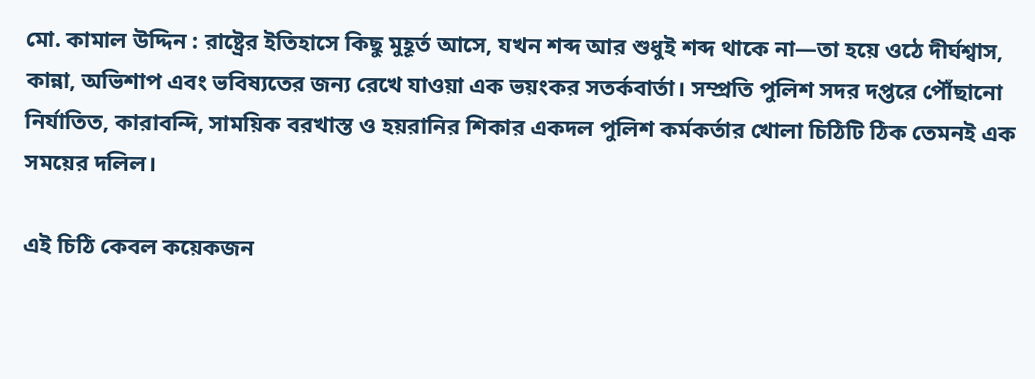মো. কামাল উদ্দিন : রাষ্ট্রের ইতিহাসে কিছু মুহূর্ত আসে, যখন শব্দ আর শুধুই শব্দ থাকে না—তা হয়ে ওঠে দীর্ঘশ্বাস, কান্না, অভিশাপ এবং ভবিষ্যতের জন্য রেখে যাওয়া এক ভয়ংকর সতর্কবার্তা। সম্প্রতি পুলিশ সদর দপ্তরে পৌঁছানো নির্যাতিত, কারাবন্দি, সাময়িক বরখাস্ত ও হয়রানির শিকার একদল পুলিশ কর্মকর্তার খোলা চিঠিটি ঠিক তেমনই এক সময়ের দলিল।

এই চিঠি কেবল কয়েকজন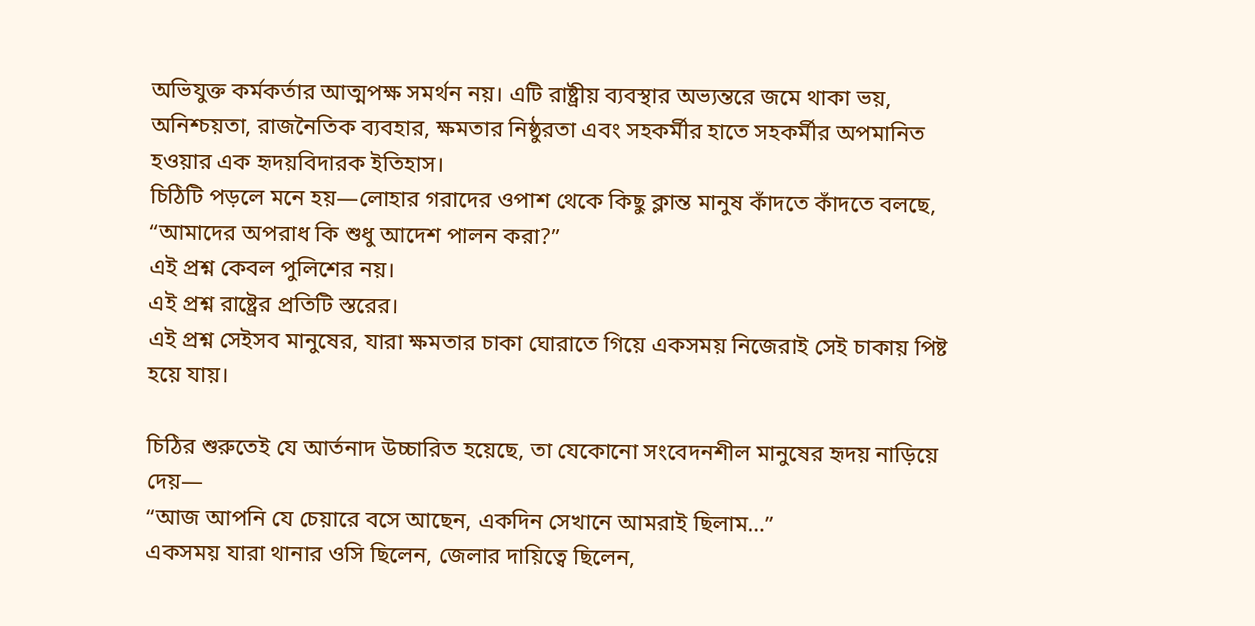অভিযুক্ত কর্মকর্তার আত্মপক্ষ সমর্থন নয়। এটি রাষ্ট্রীয় ব্যবস্থার অভ্যন্তরে জমে থাকা ভয়, অনিশ্চয়তা, রাজনৈতিক ব্যবহার, ক্ষমতার নিষ্ঠুরতা এবং সহকর্মীর হাতে সহকর্মীর অপমানিত হওয়ার এক হৃদয়বিদারক ইতিহাস।
চিঠিটি পড়লে মনে হয়—লোহার গরাদের ওপাশ থেকে কিছু ক্লান্ত মানুষ কাঁদতে কাঁদতে বলছে,
“আমাদের অপরাধ কি শুধু আদেশ পালন করা?”
এই প্রশ্ন কেবল পুলিশের নয়।
এই প্রশ্ন রাষ্ট্রের প্রতিটি স্তরের।
এই প্রশ্ন সেইসব মানুষের, যারা ক্ষমতার চাকা ঘোরাতে গিয়ে একসময় নিজেরাই সেই চাকায় পিষ্ট হয়ে যায়।

চিঠির শুরুতেই যে আর্তনাদ উচ্চারিত হয়েছে, তা যেকোনো সংবেদনশীল মানুষের হৃদয় নাড়িয়ে দেয়—
“আজ আপনি যে চেয়ারে বসে আছেন, একদিন সেখানে আমরাই ছিলাম…”
একসময় যারা থানার ওসি ছিলেন, জেলার দায়িত্বে ছিলেন,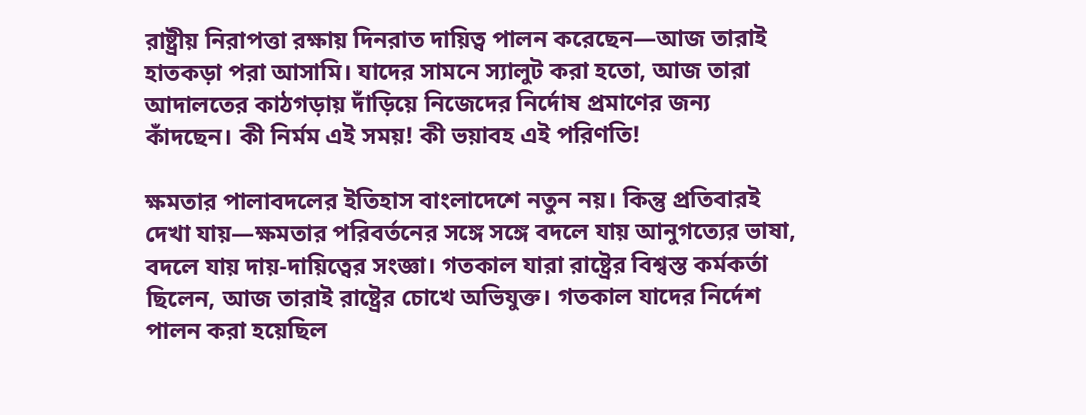রাষ্ট্রীয় নিরাপত্তা রক্ষায় দিনরাত দায়িত্ব পালন করেছেন—আজ তারাই হাতকড়া পরা আসামি। যাদের সামনে স্যালুট করা হতো, আজ তারা আদালতের কাঠগড়ায় দাঁড়িয়ে নিজেদের নির্দোষ প্রমাণের জন্য কাঁদছেন। কী নির্মম এই সময়! কী ভয়াবহ এই পরিণতি!

ক্ষমতার পালাবদলের ইতিহাস বাংলাদেশে নতুন নয়। কিন্তু প্রতিবারই দেখা যায়—ক্ষমতার পরিবর্তনের সঙ্গে সঙ্গে বদলে যায় আনুগত্যের ভাষা, বদলে যায় দায়-দায়িত্বের সংজ্ঞা। গতকাল যারা রাষ্ট্রের বিশ্বস্ত কর্মকর্তা ছিলেন, আজ তারাই রাষ্ট্রের চোখে অভিযুক্ত। গতকাল যাদের নির্দেশ পালন করা হয়েছিল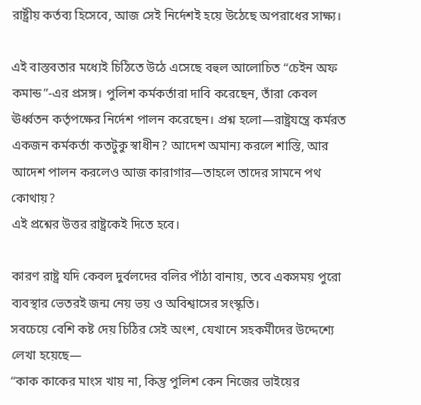রাষ্ট্রীয় কর্তব্য হিসেবে, আজ সেই নির্দেশই হয়ে উঠেছে অপরাধের সাক্ষ্য।

এই বাস্তবতার মধ্যেই চিঠিতে উঠে এসেছে বহুল আলোচিত “চেইন অফ কমান্ড”-এর প্রসঙ্গ। পুলিশ কর্মকর্তারা দাবি করেছেন, তাঁরা কেবল ঊর্ধ্বতন কর্তৃপক্ষের নির্দেশ পালন করেছেন। প্রশ্ন হলো—রাষ্ট্রযন্ত্রে কর্মরত একজন কর্মকর্তা কতটুকু স্বাধীন? আদেশ অমান্য করলে শাস্তি, আর আদেশ পালন করলেও আজ কারাগার—তাহলে তাদের সামনে পথ কোথায়?
এই প্রশ্নের উত্তর রাষ্ট্রকেই দিতে হবে।

কারণ রাষ্ট্র যদি কেবল দুর্বলদের বলির পাঁঠা বানায়, তবে একসময় পুরো ব্যবস্থার ভেতরই জন্ম নেয় ভয় ও অবিশ্বাসের সংস্কৃতি।
সবচেয়ে বেশি কষ্ট দেয় চিঠির সেই অংশ, যেখানে সহকর্মীদের উদ্দেশ্যে লেখা হয়েছে—
“কাক কাকের মাংস খায় না, কিন্তু পুলিশ কেন নিজের ভাইয়ের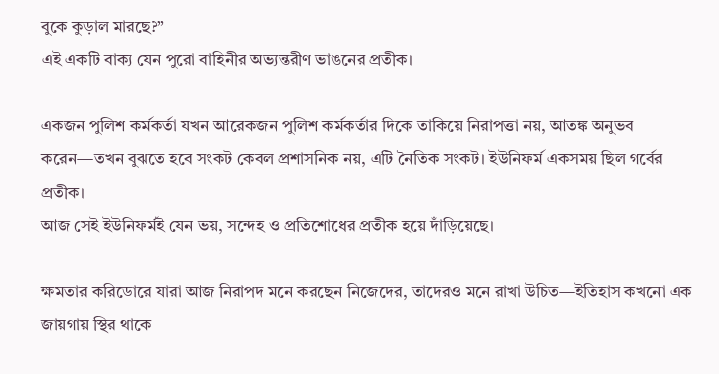বুকে কুড়াল মারছে?”
এই একটি বাক্য যেন পুরো বাহিনীর অভ্যন্তরীণ ভাঙনের প্রতীক।

একজন পুলিশ কর্মকর্তা যখন আরেকজন পুলিশ কর্মকর্তার দিকে তাকিয়ে নিরাপত্তা নয়, আতঙ্ক অনুভব করেন—তখন বুঝতে হবে সংকট কেবল প্রশাসনিক নয়, এটি নৈতিক সংকট। ইউনিফর্ম একসময় ছিল গর্বের প্রতীক।
আজ সেই ইউনিফর্মই যেন ভয়, সন্দেহ ও প্রতিশোধের প্রতীক হয়ে দাঁড়িয়েছে।

ক্ষমতার করিডোরে যারা আজ নিরাপদ মনে করছেন নিজেদের, তাদেরও মনে রাখা উচিত—ইতিহাস কখনো এক জায়গায় স্থির থাকে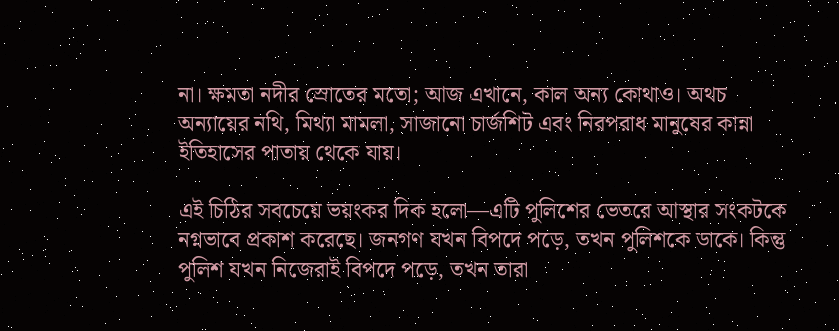না। ক্ষমতা নদীর স্রোতের মতো; আজ এখানে, কাল অন্য কোথাও। অথচ অন্যায়ের নথি, মিথ্যা মামলা, সাজানো চার্জশিট এবং নিরপরাধ মানুষের কান্না ইতিহাসের পাতায় থেকে যায়।

এই চিঠির সবচেয়ে ভয়ংকর দিক হলো—এটি পুলিশের ভেতরে আস্থার সংকটকে নগ্নভাবে প্রকাশ করেছে। জনগণ যখন বিপদে পড়ে, তখন পুলিশকে ডাকে। কিন্তু পুলিশ যখন নিজেরাই বিপদে পড়ে, তখন তারা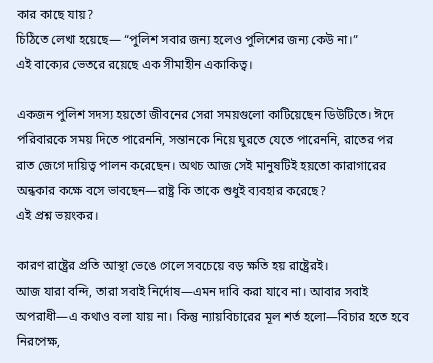কার কাছে যায়?
চিঠিতে লেখা হয়েছে— “পুলিশ সবার জন্য হলেও পুলিশের জন্য কেউ না।”
এই বাক্যের ভেতরে রয়েছে এক সীমাহীন একাকিত্ব।

একজন পুলিশ সদস্য হয়তো জীবনের সেরা সময়গুলো কাটিয়েছেন ডিউটিতে। ঈদে পরিবারকে সময় দিতে পারেননি, সন্তানকে নিয়ে ঘুরতে যেতে পারেননি, রাতের পর রাত জেগে দায়িত্ব পালন করেছেন। অথচ আজ সেই মানুষটিই হয়তো কারাগারের অন্ধকার কক্ষে বসে ভাবছেন—রাষ্ট্র কি তাকে শুধুই ব্যবহার করেছে?
এই প্রশ্ন ভয়ংকর।

কারণ রাষ্ট্রের প্রতি আস্থা ভেঙে গেলে সবচেয়ে বড় ক্ষতি হয় রাষ্ট্রেরই।
আজ যারা বন্দি, তারা সবাই নির্দোষ—এমন দাবি করা যাবে না। আবার সবাই অপরাধী—এ কথাও বলা যায় না। কিন্তু ন্যায়বিচারের মূল শর্ত হলো—বিচার হতে হবে নিরপেক্ষ,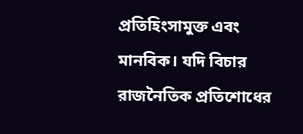প্রতিহিংসামুক্ত এবং মানবিক। যদি বিচার রাজনৈতিক প্রতিশোধের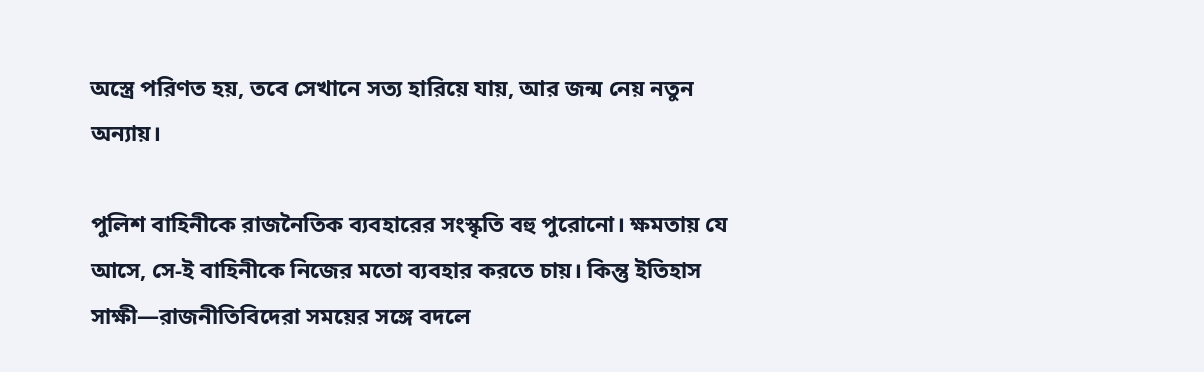অস্ত্রে পরিণত হয়, তবে সেখানে সত্য হারিয়ে যায়, আর জন্ম নেয় নতুন অন্যায়।

পুলিশ বাহিনীকে রাজনৈতিক ব্যবহারের সংস্কৃতি বহু পুরোনো। ক্ষমতায় যে আসে, সে-ই বাহিনীকে নিজের মতো ব্যবহার করতে চায়। কিন্তু ইতিহাস সাক্ষী—রাজনীতিবিদেরা সময়ের সঙ্গে বদলে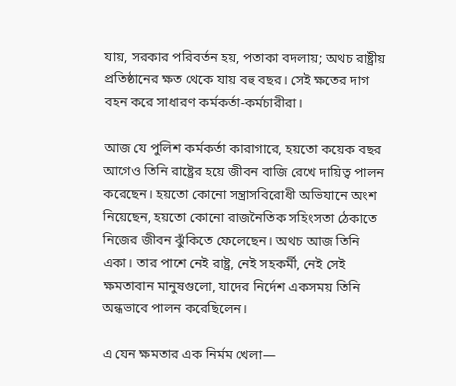যায়, সরকার পরিবর্তন হয়, পতাকা বদলায়; অথচ রাষ্ট্রীয় প্রতিষ্ঠানের ক্ষত থেকে যায় বহু বছর। সেই ক্ষতের দাগ বহন করে সাধারণ কর্মকর্তা-কর্মচারীরা।

আজ যে পুলিশ কর্মকর্তা কারাগারে, হয়তো কয়েক বছর আগেও তিনি রাষ্ট্রের হয়ে জীবন বাজি রেখে দায়িত্ব পালন করেছেন। হয়তো কোনো সন্ত্রাসবিরোধী অভিযানে অংশ নিয়েছেন, হয়তো কোনো রাজনৈতিক সহিংসতা ঠেকাতে নিজের জীবন ঝুঁকিতে ফেলেছেন। অথচ আজ তিনি একা। তার পাশে নেই রাষ্ট্র, নেই সহকর্মী, নেই সেই ক্ষমতাবান মানুষগুলো, যাদের নির্দেশ একসময় তিনি অন্ধভাবে পালন করেছিলেন।

এ যেন ক্ষমতার এক নির্মম খেলা—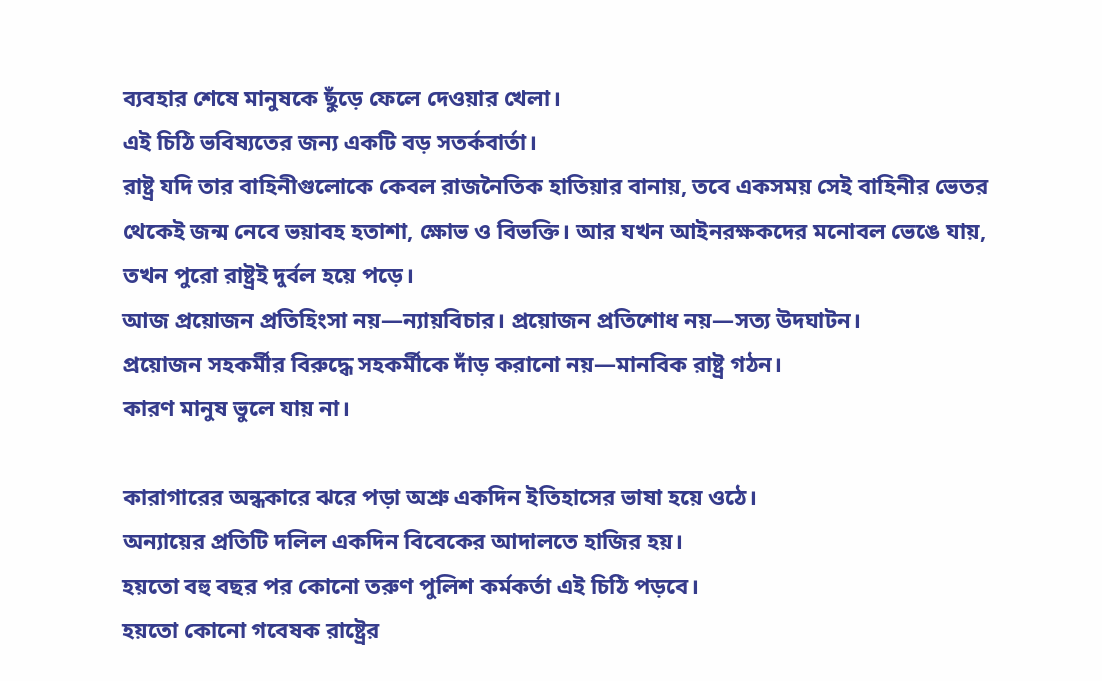ব্যবহার শেষে মানুষকে ছুঁড়ে ফেলে দেওয়ার খেলা।
এই চিঠি ভবিষ্যতের জন্য একটি বড় সতর্কবার্তা।
রাষ্ট্র যদি তার বাহিনীগুলোকে কেবল রাজনৈতিক হাতিয়ার বানায়, তবে একসময় সেই বাহিনীর ভেতর থেকেই জন্ম নেবে ভয়াবহ হতাশা, ক্ষোভ ও বিভক্তি। আর যখন আইনরক্ষকদের মনোবল ভেঙে যায়, তখন পুরো রাষ্ট্রই দুর্বল হয়ে পড়ে।
আজ প্রয়োজন প্রতিহিংসা নয়—ন্যায়বিচার। প্রয়োজন প্রতিশোধ নয়—সত্য উদঘাটন।
প্রয়োজন সহকর্মীর বিরুদ্ধে সহকর্মীকে দাঁড় করানো নয়—মানবিক রাষ্ট্র গঠন।
কারণ মানুষ ভুলে যায় না।

কারাগারের অন্ধকারে ঝরে পড়া অশ্রু একদিন ইতিহাসের ভাষা হয়ে ওঠে।
অন্যায়ের প্রতিটি দলিল একদিন বিবেকের আদালতে হাজির হয়।
হয়তো বহু বছর পর কোনো তরুণ পুলিশ কর্মকর্তা এই চিঠি পড়বে।
হয়তো কোনো গবেষক রাষ্ট্রের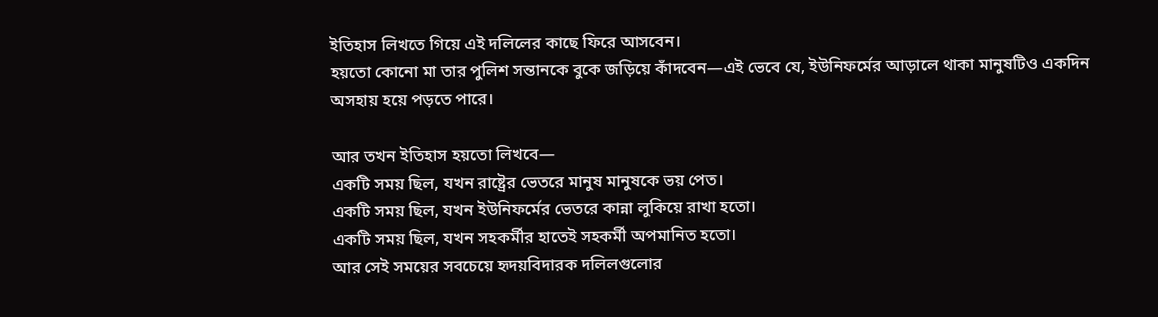ইতিহাস লিখতে গিয়ে এই দলিলের কাছে ফিরে আসবেন।
হয়তো কোনো মা তার পুলিশ সন্তানকে বুকে জড়িয়ে কাঁদবেন—এই ভেবে যে, ইউনিফর্মের আড়ালে থাকা মানুষটিও একদিন অসহায় হয়ে পড়তে পারে।

আর তখন ইতিহাস হয়তো লিখবে—
একটি সময় ছিল, যখন রাষ্ট্রের ভেতরে মানুষ মানুষকে ভয় পেত।
একটি সময় ছিল, যখন ইউনিফর্মের ভেতরে কান্না লুকিয়ে রাখা হতো।
একটি সময় ছিল, যখন সহকর্মীর হাতেই সহকর্মী অপমানিত হতো।
আর সেই সময়ের সবচেয়ে হৃদয়বিদারক দলিলগুলোর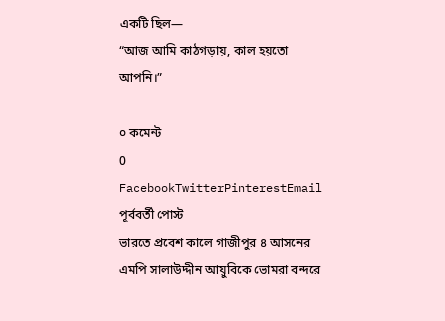একটি ছিল—
“আজ আমি কাঠগড়ায়, কাল হয়তো আপনি।”

০ কমেন্ট
0
FacebookTwitterPinterestEmail
পূর্ববর্তী পোস্ট
ভারতে প্রবেশ কালে গাজীপুর ৪ আসনের এমপি সালাউদ্দীন আয়ুবিকে ভোমরা বন্দরে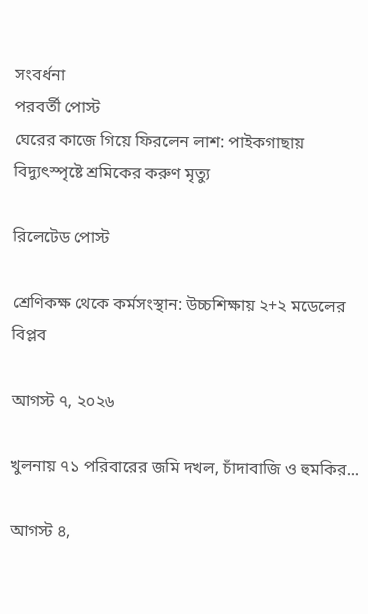সংবর্ধনা
পরবর্তী পোস্ট
ঘেরের কাজে গিয়ে ফিরলেন লাশ: পাইকগাছায় বিদ্যুৎস্পৃষ্টে শ্রমিকের করুণ মৃত্যু

রিলেটেড পোস্ট

শ্রেণিকক্ষ থেকে কর্মসংস্থান: উচ্চশিক্ষায় ২+২ মডেলের বিপ্লব

আগস্ট ৭, ২০২৬

খুলনায় ৭১ পরিবারের জমি দখল, চাঁদাবাজি ও হুমকির...

আগস্ট ৪,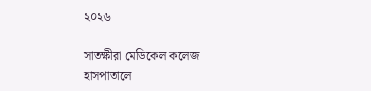২০২৬

সাতক্ষীরা মেডিকেল কলেজ হাসপাতালে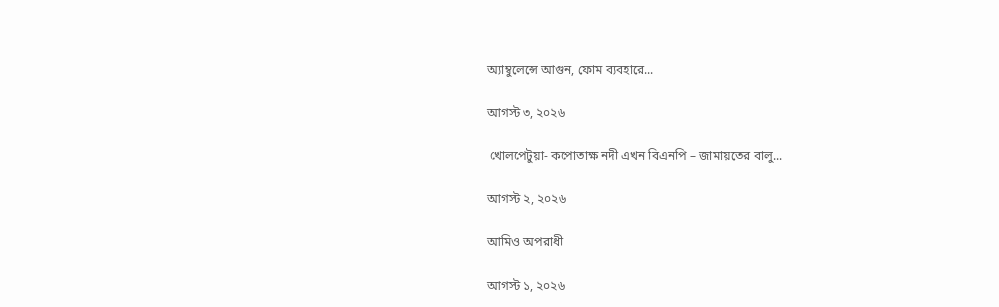অ্যাম্বুলেন্সে আগুন, ফোম ব্যবহারে...

আগস্ট ৩, ২০২৬

 খোলপেটুয়া- কপোতাক্ষ নদী এখন বিএনপি – জামায়তের বালু...

আগস্ট ২, ২০২৬

আমিও অপরাধী

আগস্ট ১, ২০২৬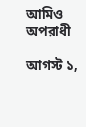আমিও অপরাধী

আগস্ট ১,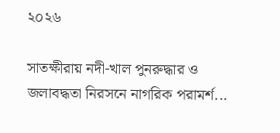২০২৬

সাতক্ষীরায় নদী-খাল পুনরুদ্ধার ও জলাবদ্ধতা নিরসনে নাগরিক পরামর্শ...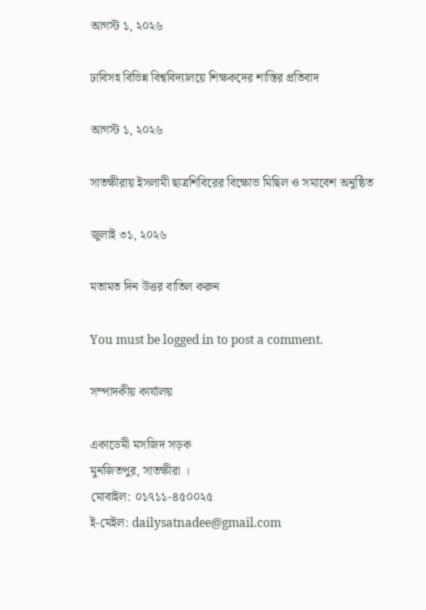আগস্ট ১, ২০২৬

ঢাবিসহ বিভিন্ন বিশ্ববিদ্যালয়ে শিক্ষকদের শাস্তির প্রতিবাদ

আগস্ট ১, ২০২৬

সাতক্ষীরায় ইসলামী ছাত্রশিবিরের বিক্ষোভ মিছিল ও সমাবেশ অনুষ্ঠিত

জুলাই ৩১, ২০২৬

মতামত দিন উত্তর বাতিল করুন

You must be logged in to post a comment.

সম্পাদকীয় কার্যালয়

একাডেমী মসজিদ সড়ক
মুনজিতপুর, সাতক্ষীরা ।
মোবাইল: ০১৭১১-৪৫০০২৫
ই-মেইল: dailysatnadee@gmail.com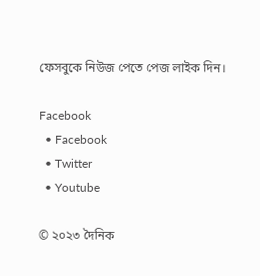ফেসবুকে নিউজ পেতে পেজ লাইক দিন।

Facebook
  • Facebook
  • Twitter
  • Youtube

© ২০২৩ দৈনিক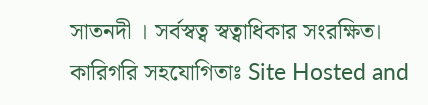সাতনদী । সর্বস্বত্ব স্বত্বাধিকার সংরক্ষিত। কারিগরি সহযোগিতাঃ Site Hosted and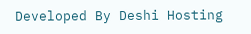Developed By Deshi Hosting